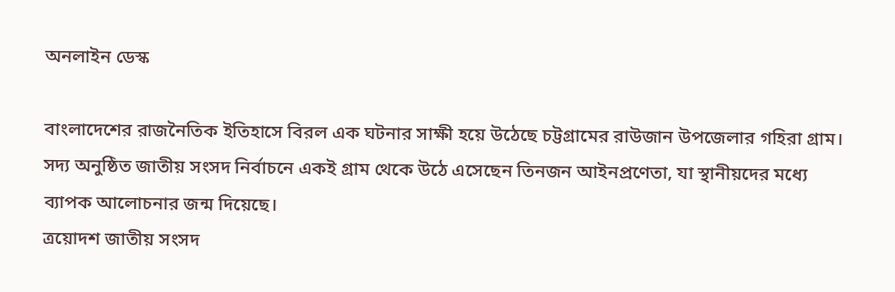অনলাইন ডেস্ক

বাংলাদেশের রাজনৈতিক ইতিহাসে বিরল এক ঘটনার সাক্ষী হয়ে উঠেছে চট্টগ্রামের রাউজান উপজেলার গহিরা গ্রাম। সদ্য অনুষ্ঠিত জাতীয় সংসদ নির্বাচনে একই গ্রাম থেকে উঠে এসেছেন তিনজন আইনপ্রণেতা, যা স্থানীয়দের মধ্যে ব্যাপক আলোচনার জন্ম দিয়েছে।
ত্রয়োদশ জাতীয় সংসদ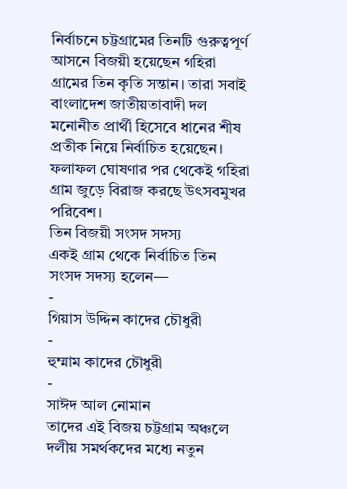নির্বাচনে চট্টগ্রামের তিনটি গুরুত্বপূর্ণ আসনে বিজয়ী হয়েছেন গহিরা গ্রামের তিন কৃতি সন্তান। তারা সবাই বাংলাদেশ জাতীয়তাবাদী দল মনোনীত প্রার্থী হিসেবে ধানের শীষ প্রতীক নিয়ে নির্বাচিত হয়েছেন। ফলাফল ঘোষণার পর থেকেই গহিরা গ্রাম জুড়ে বিরাজ করছে উৎসবমুখর পরিবেশ।
তিন বিজয়ী সংসদ সদস্য
একই গ্রাম থেকে নির্বাচিত তিন সংসদ সদস্য হলেন—
-
গিয়াস উদ্দিন কাদের চৌধুরী
-
হুম্মাম কাদের চৌধুরী
-
সাঈদ আল নোমান
তাদের এই বিজয় চট্টগ্রাম অঞ্চলে দলীয় সমর্থকদের মধ্যে নতুন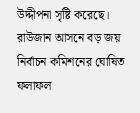উদ্দীপনা সৃষ্টি করেছে।
রাউজান আসনে বড় জয়
নির্বাচন কমিশনের ঘোষিত ফলাফল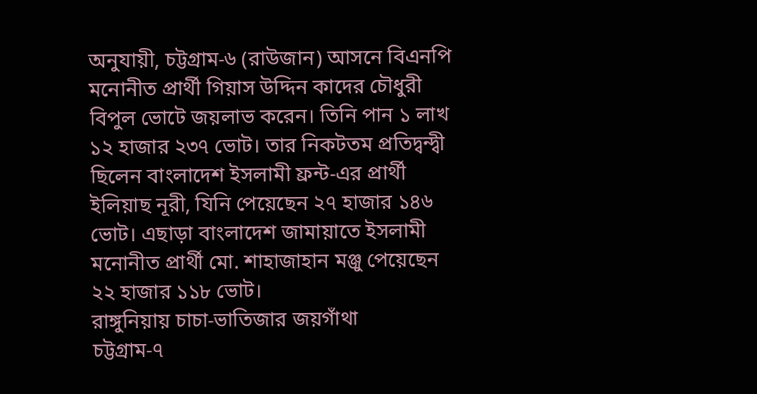অনুযায়ী, চট্টগ্রাম-৬ (রাউজান) আসনে বিএনপি মনোনীত প্রার্থী গিয়াস উদ্দিন কাদের চৌধুরী বিপুল ভোটে জয়লাভ করেন। তিনি পান ১ লাখ ১২ হাজার ২৩৭ ভোট। তার নিকটতম প্রতিদ্বন্দ্বী ছিলেন বাংলাদেশ ইসলামী ফ্রন্ট-এর প্রার্থী ইলিয়াছ নূরী, যিনি পেয়েছেন ২৭ হাজার ১৪৬ ভোট। এছাড়া বাংলাদেশ জামায়াতে ইসলামী মনোনীত প্রার্থী মো. শাহাজাহান মঞ্জু পেয়েছেন ২২ হাজার ১১৮ ভোট।
রাঙ্গুনিয়ায় চাচা-ভাতিজার জয়গাঁথা
চট্টগ্রাম-৭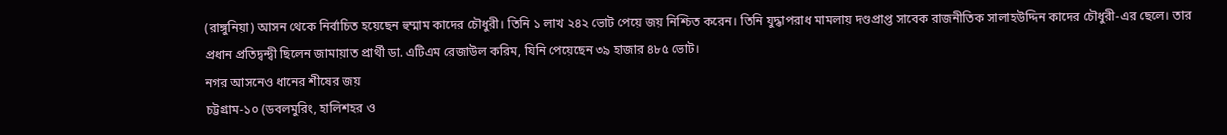(রাঙ্গুনিয়া) আসন থেকে নির্বাচিত হয়েছেন হুম্মাম কাদের চৌধুরী। তিনি ১ লাখ ২৪২ ভোট পেয়ে জয় নিশ্চিত করেন। তিনি যুদ্ধাপরাধ মামলায় দণ্ডপ্রাপ্ত সাবেক রাজনীতিক সালাহউদ্দিন কাদের চৌধুরী-এর ছেলে। তার প্রধান প্রতিদ্বন্দ্বী ছিলেন জামায়াত প্রার্থী ডা. এটিএম রেজাউল করিম, যিনি পেয়েছেন ৩৯ হাজার ৪৮৫ ভোট।
নগর আসনেও ধানের শীষের জয়
চট্টগ্রাম-১০ (ডবলমুরিং, হালিশহর ও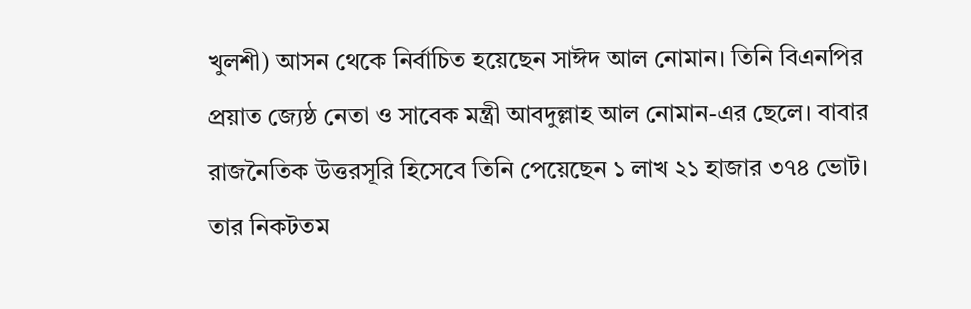খুলশী) আসন থেকে নির্বাচিত হয়েছেন সাঈদ আল নোমান। তিনি বিএনপির প্রয়াত জ্যেষ্ঠ নেতা ও সাবেক মন্ত্রী আবদুল্লাহ আল নোমান-এর ছেলে। বাবার রাজনৈতিক উত্তরসূরি হিসেবে তিনি পেয়েছেন ১ লাখ ২১ হাজার ৩৭৪ ভোট। তার নিকটতম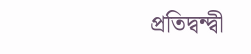প্রতিদ্বন্দ্বী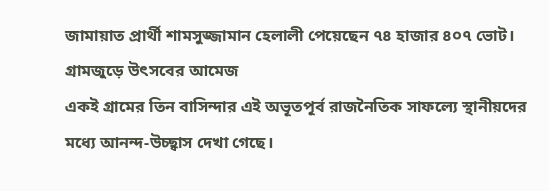জামায়াত প্রার্থী শামসুজ্জামান হেলালী পেয়েছেন ৭৪ হাজার ৪০৭ ভোট।
গ্রামজুড়ে উৎসবের আমেজ
একই গ্রামের তিন বাসিন্দার এই অভূতপূর্ব রাজনৈতিক সাফল্যে স্থানীয়দের মধ্যে আনন্দ-উচ্ছ্বাস দেখা গেছে।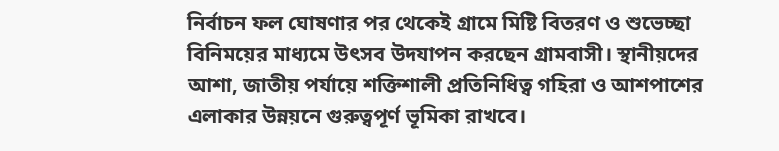নির্বাচন ফল ঘোষণার পর থেকেই গ্রামে মিষ্টি বিতরণ ও শুভেচ্ছা বিনিময়ের মাধ্যমে উৎসব উদযাপন করছেন গ্রামবাসী। স্থানীয়দের আশা, জাতীয় পর্যায়ে শক্তিশালী প্রতিনিধিত্ব গহিরা ও আশপাশের এলাকার উন্নয়নে গুরুত্বপূর্ণ ভূমিকা রাখবে।